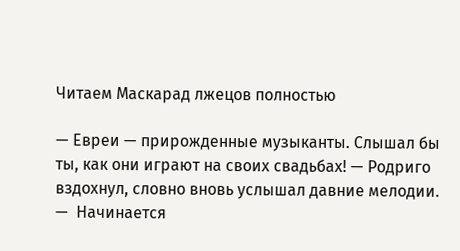Читаем Маскарад лжецов полностью

— Евреи — прирожденные музыканты. Слышал бы ты, как они играют на своих свадьбах! — Родриго вздохнул, словно вновь услышал давние мелодии. —  Начинается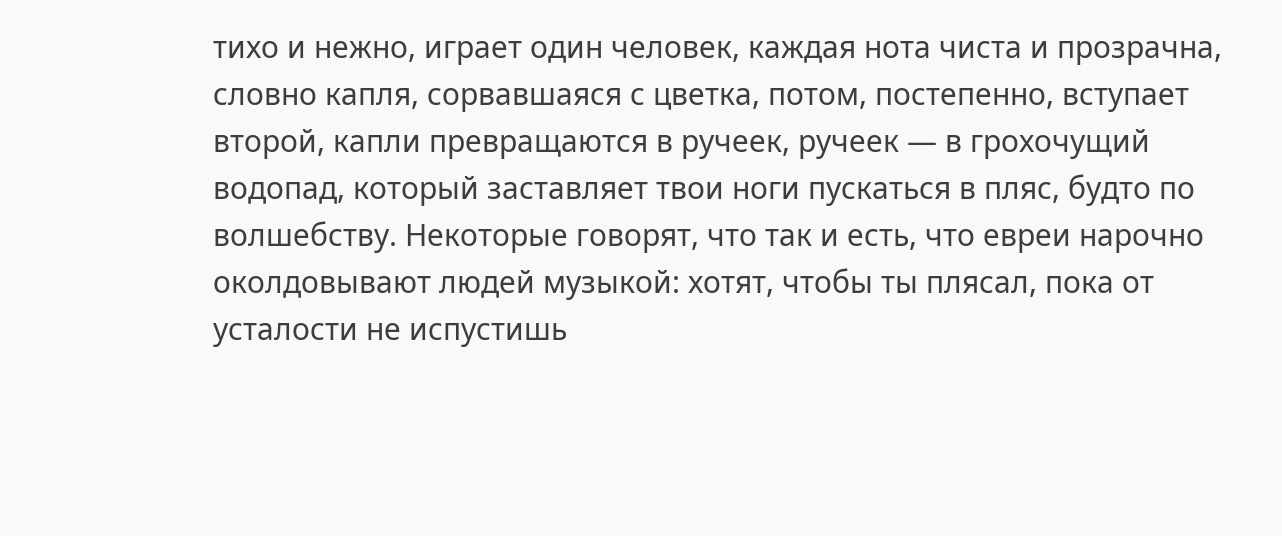тихо и нежно, играет один человек, каждая нота чиста и прозрачна, словно капля, сорвавшаяся с цветка, потом, постепенно, вступает второй, капли превращаются в ручеек, ручеек — в грохочущий водопад, который заставляет твои ноги пускаться в пляс, будто по волшебству. Некоторые говорят, что так и есть, что евреи нарочно околдовывают людей музыкой: хотят, чтобы ты плясал, пока от усталости не испустишь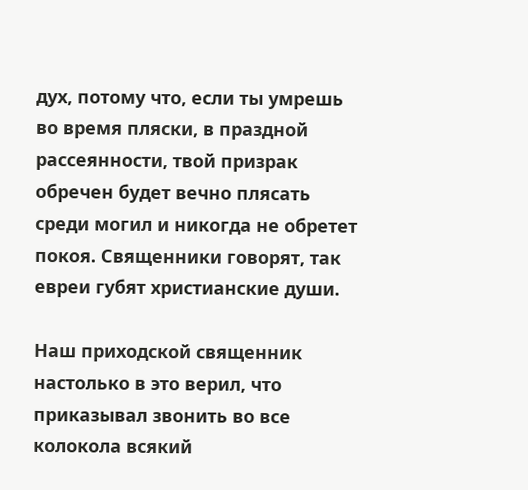дух, потому что, если ты умрешь во время пляски, в праздной рассеянности, твой призрак обречен будет вечно плясать среди могил и никогда не обретет покоя. Священники говорят, так евреи губят христианские души.

Наш приходской священник настолько в это верил, что приказывал звонить во все колокола всякий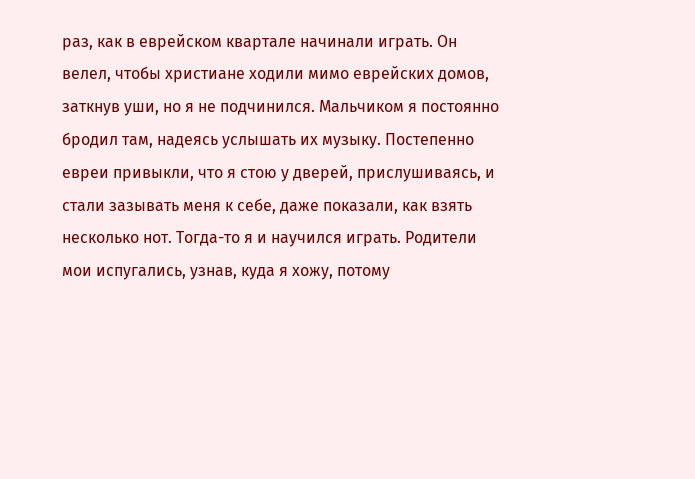раз, как в еврейском квартале начинали играть. Он велел, чтобы христиане ходили мимо еврейских домов, заткнув уши, но я не подчинился. Мальчиком я постоянно бродил там, надеясь услышать их музыку. Постепенно евреи привыкли, что я стою у дверей, прислушиваясь, и стали зазывать меня к себе, даже показали, как взять несколько нот. Тогда-то я и научился играть. Родители мои испугались, узнав, куда я хожу, потому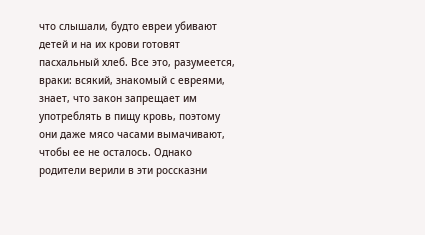что слышали, будто евреи убивают детей и на их крови готовят пасхальный хлеб. Все это, разумеется, враки: всякий, знакомый с евреями, знает, что закон запрещает им употреблять в пищу кровь, поэтому они даже мясо часами вымачивают, чтобы ее не осталось. Однако родители верили в эти россказни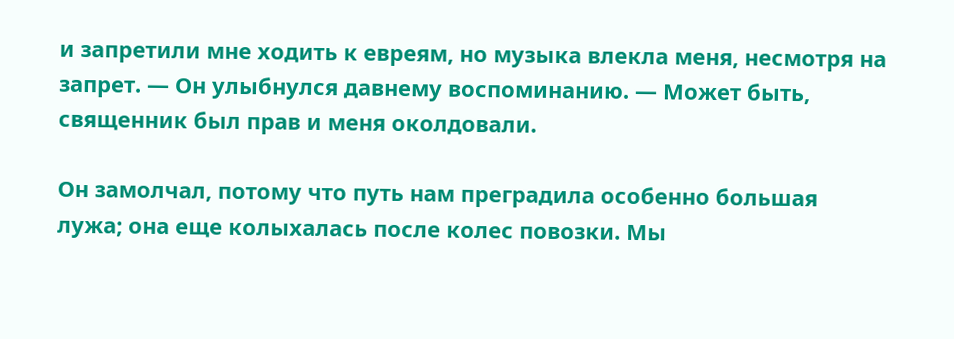и запретили мне ходить к евреям, но музыка влекла меня, несмотря на запрет. — Он улыбнулся давнему воспоминанию. — Может быть, священник был прав и меня околдовали.

Он замолчал, потому что путь нам преградила особенно большая лужа; она еще колыхалась после колес повозки. Мы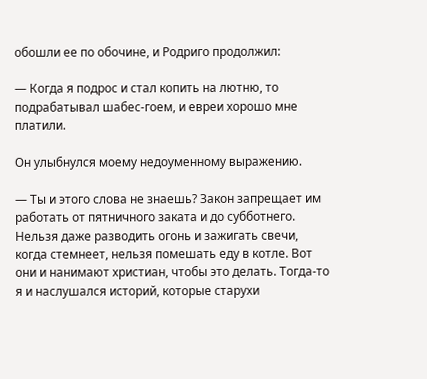обошли ее по обочине, и Родриго продолжил:

— Когда я подрос и стал копить на лютню, то подрабатывал шабес-гоем, и евреи хорошо мне платили.

Он улыбнулся моему недоуменному выражению.

— Ты и этого слова не знаешь? Закон запрещает им работать от пятничного заката и до субботнего. Нельзя даже разводить огонь и зажигать свечи, когда стемнеет, нельзя помешать еду в котле. Вот они и нанимают христиан, чтобы это делать. Тогда-то я и наслушался историй, которые старухи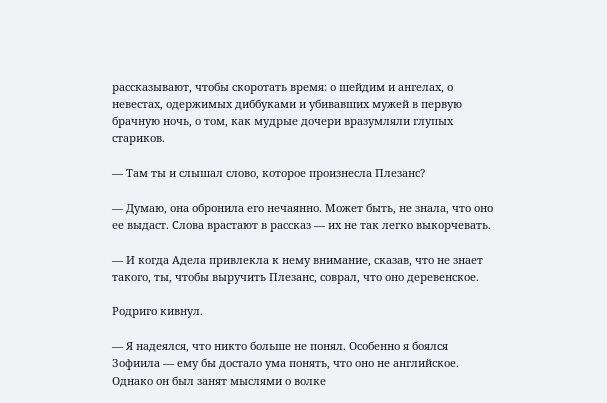рассказывают, чтобы скоротать время: о шейдим и ангелах, о невестах, одержимых диббуками и убивавших мужей в первую брачную ночь, о том, как мудрые дочери вразумляли глупых стариков.

— Там ты и слышал слово, которое произнесла Плезанс?

— Думаю, она обронила его нечаянно. Может быть, не знала, что оно ее выдаст. Слова врастают в рассказ — их не так легко выкорчевать.

— И когда Адела привлекла к нему внимание, сказав, что не знает такого, ты, чтобы выручить Плезанс, соврал, что оно деревенское.

Родриго кивнул.

— Я надеялся, что никто больше не понял. Особенно я боялся Зофиила — ему бы достало ума понять, что оно не английское. Однако он был занят мыслями о волке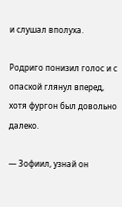и слушал вполуха.

Родриго понизил голос и с опаской глянул вперед, хотя фургон был довольно далеко.

— Зофиил, узнай он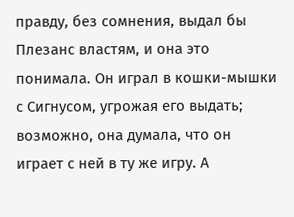правду, без сомнения, выдал бы Плезанс властям, и она это понимала. Он играл в кошки-мышки с Сигнусом, угрожая его выдать; возможно, она думала, что он играет с ней в ту же игру. А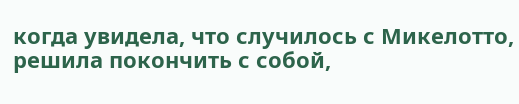когда увидела, что случилось с Микелотто, решила покончить с собой,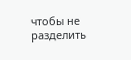чтобы не разделить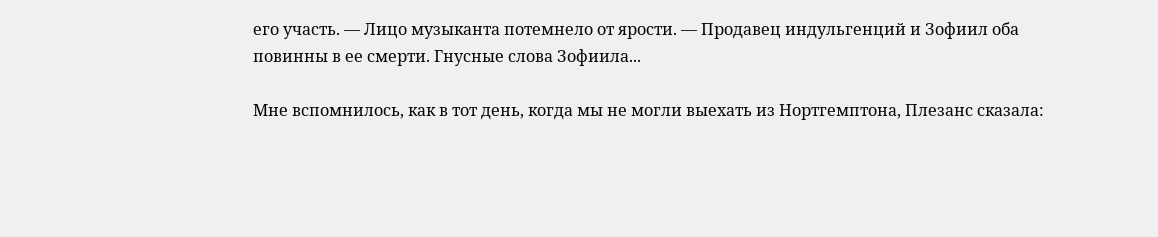его участь. — Лицо музыканта потемнело от ярости. — Продавец индульгенций и Зофиил оба повинны в ее смерти. Гнусные слова Зофиила...

Мне вспомнилось, как в тот день, когда мы не могли выехать из Нортгемптона, Плезанс сказала: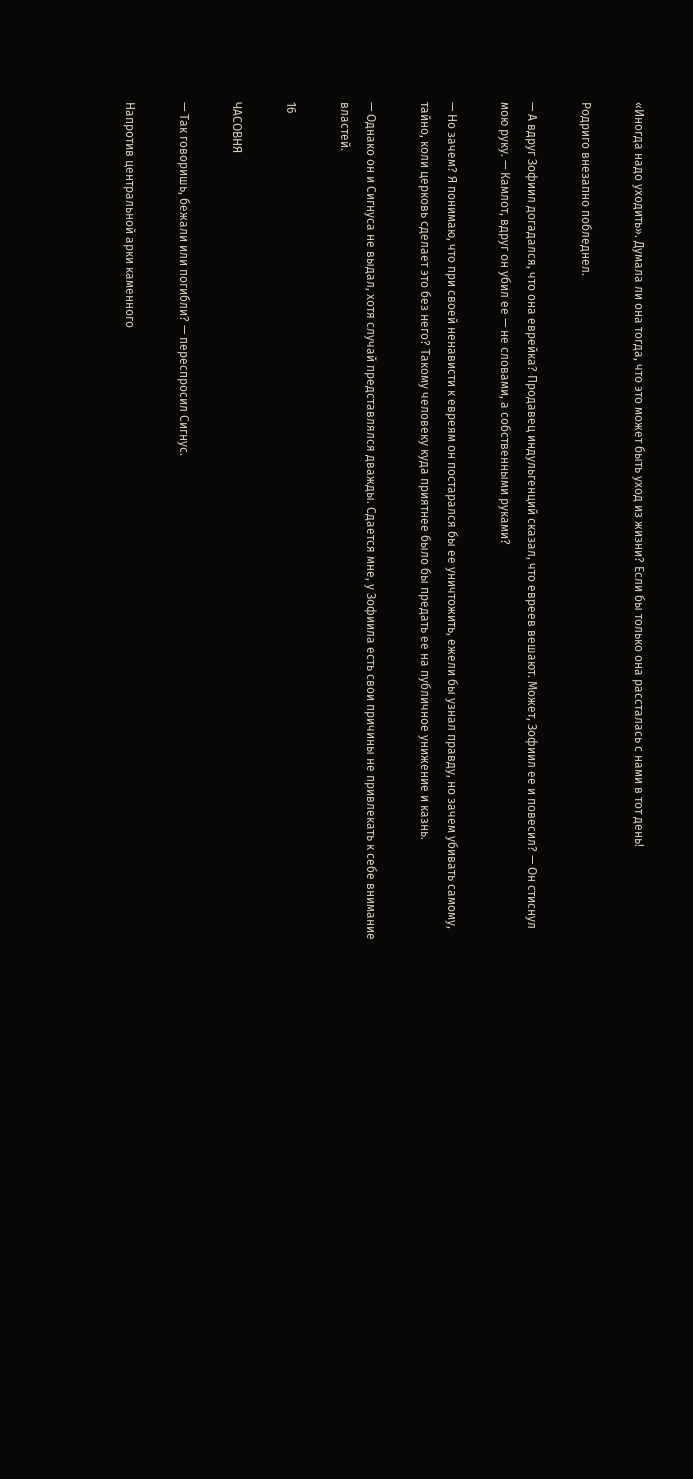«Иногда надо уходить». Думала ли она тогда, что это может быть уход из жизни? Если бы только она рассталась с нами в тот день!

Родриго внезапно побледнел.

— А вдруг Зофиил догадался, что она еврейка? Продавец индульгенций сказал, что евреев вешают. Может, Зофиил ее и повесил? — Он стиснул мою руку. — Камлот, вдруг он убил ее — не словами, а собственными руками?

— Но зачем? Я понимаю, что при своей ненависти к евреям он постарался бы ее уничтожить, ежели бы узнал правду, но зачем убивать самому, тайно, коли церковь сделает это без него? Такому человеку куда приятнее было бы предать ее на публичное унижение и казнь.

— Однако он и Сигнуса не выдал, хотя случай представлялся дважды. Сдается мне, у Зофиила есть свои причины не привлекать к себе внимание властей.

16

ЧАСОВНЯ

— Так говоришь, бежали или погибли? — переспросил Сигнус.

Напротив центральной арки каменного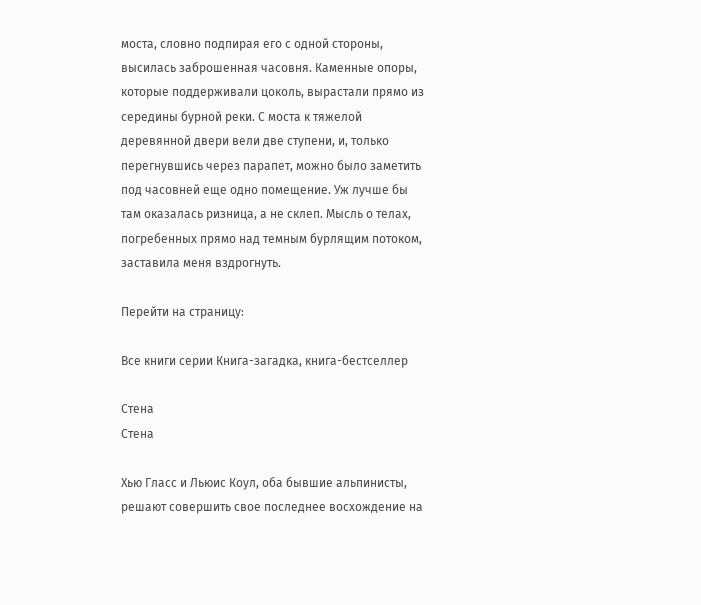моста, словно подпирая его с одной стороны, высилась заброшенная часовня. Каменные опоры, которые поддерживали цоколь, вырастали прямо из середины бурной реки. С моста к тяжелой деревянной двери вели две ступени, и, только перегнувшись через парапет, можно было заметить под часовней еще одно помещение. Уж лучше бы там оказалась ризница, а не склеп. Мысль о телах, погребенных прямо над темным бурлящим потоком, заставила меня вздрогнуть.

Перейти на страницу:

Все книги серии Книга-загадка, книга-бестселлер

Стена
Стена

Хью Гласс и Льюис Коул, оба бывшие альпинисты, решают совершить свое последнее восхождение на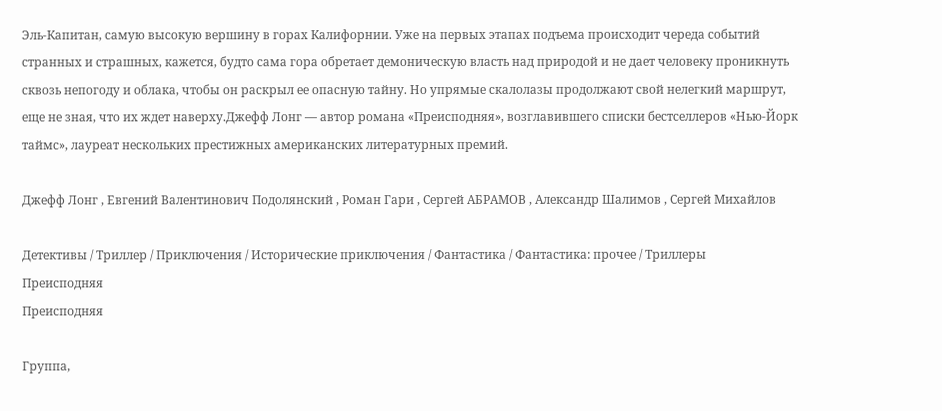Эль-Капитан, самую высокую вершину в горах Калифорнии. Уже на первых этапах подъема происходит череда событий странных и страшных, кажется, будто сама гора обретает демоническую власть над природой и не дает человеку проникнуть сквозь непогоду и облака, чтобы он раскрыл ее опасную тайну. Но упрямые скалолазы продолжают свой нелегкий маршрут, еще не зная, что их ждет наверху.Джефф Лонг — автор романа «Преисподняя», возглавившего списки бестселлеров «Нью-Йорк таймс», лауреат нескольких престижных американских литературных премий.

Джефф Лонг , Евгений Валентинович Подолянский , Роман Гари , Сергей АБРАМОВ , Александр Шалимов , Сергей Михайлов

Детективы / Триллер / Приключения / Исторические приключения / Фантастика / Фантастика: прочее / Триллеры
Преисподняя
Преисподняя

Группа,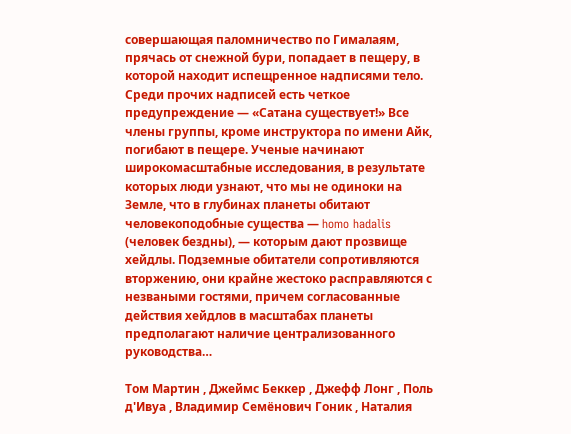совершающая паломничество по Гималаям, прячась от снежной бури, попадает в пещеру, в которой находит испещренное надписями тело. Среди прочих надписей есть четкое предупреждение — «Сатана существует!» Все члены группы, кроме инструктора по имени Айк, погибают в пещере. Ученые начинают широкомасштабные исследования, в результате которых люди узнают, что мы не одиноки на Земле, что в глубинах планеты обитают человекоподобные существа — homo hadalis (человек бездны), — которым дают прозвище хейдлы. Подземные обитатели сопротивляются вторжению, они крайне жестоко расправляются с незваными гостями, причем согласованные действия хейдлов в масштабах планеты предполагают наличие централизованного руководства…

Том Мартин , Джеймс Беккер , Джефф Лонг , Поль д'Ивуа , Владимир Семёнович Гоник , Наталия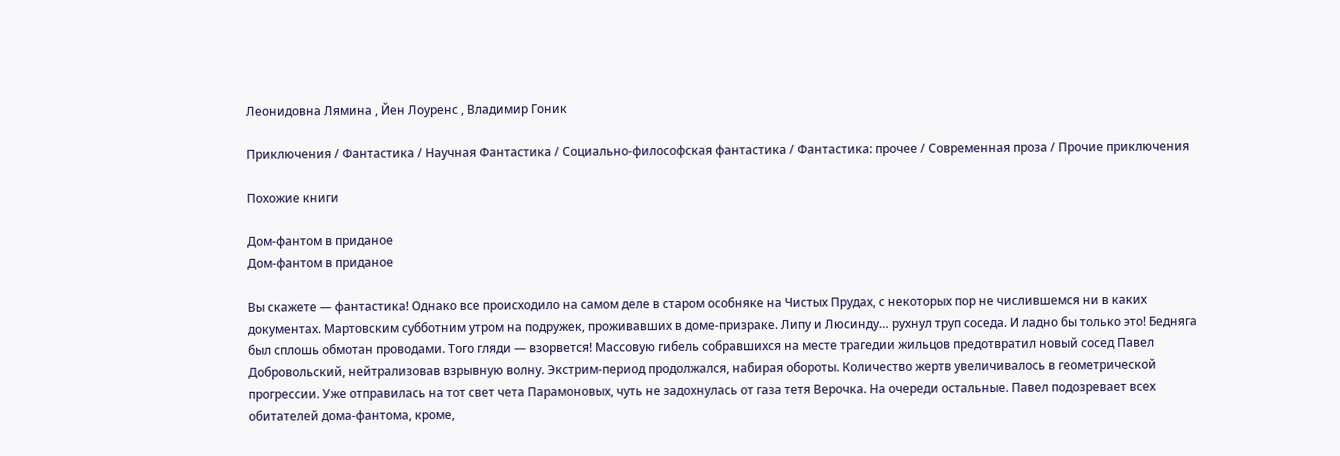Леонидовна Лямина , Йен Лоуренс , Владимир Гоник

Приключения / Фантастика / Научная Фантастика / Социально-философская фантастика / Фантастика: прочее / Современная проза / Прочие приключения

Похожие книги

Дом-фантом в приданое
Дом-фантом в приданое

Вы скажете — фантастика! Однако все происходило на самом деле в старом особняке на Чистых Прудах, с некоторых пор не числившемся ни в каких документах. Мартовским субботним утром на подружек, проживавших в доме-призраке. Липу и Люсинду… рухнул труп соседа. И ладно бы только это! Бедняга был сплошь обмотан проводами. Того гляди — взорвется! Массовую гибель собравшихся на месте трагедии жильцов предотвратил новый сосед Павел Добровольский, нейтрализовав взрывную волну. Экстрим-период продолжался, набирая обороты. Количество жертв увеличивалось в геометрической прогрессии. Уже отправилась на тот свет чета Парамоновых, чуть не задохнулась от газа тетя Верочка. На очереди остальные. Павел подозревает всех обитателей дома-фантома, кроме,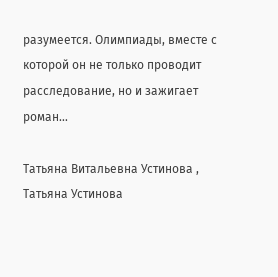разумеется. Олимпиады, вместе с которой он не только проводит расследование, но и зажигает роман…

Татьяна Витальевна Устинова , Татьяна Устинова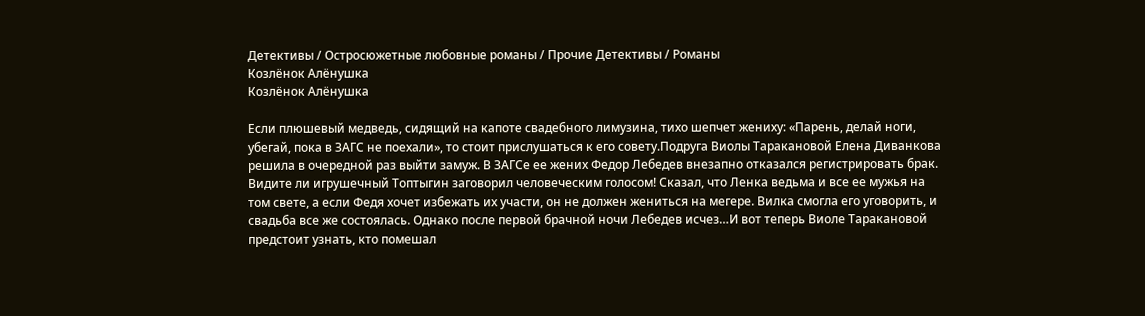Детективы / Остросюжетные любовные романы / Прочие Детективы / Романы
Козлёнок Алёнушка
Козлёнок Алёнушка

Если плюшевый медведь, сидящий на капоте свадебного лимузина, тихо шепчет жениху: «Парень, делай ноги, убегай, пока в ЗАГС не поехали», то стоит прислушаться к его совету.Подруга Виолы Таракановой Елена Диванкова решила в очередной раз выйти замуж. В ЗАГСе ее жених Федор Лебедев внезапно отказался регистрировать брак. Видите ли игрушечный Топтыгин заговорил человеческим голосом! Сказал, что Ленка ведьма и все ее мужья на том свете, а если Федя хочет избежать их участи, он не должен жениться на мегере. Вилка смогла его уговорить, и свадьба все же состоялась. Однако после первой брачной ночи Лебедев исчез…И вот теперь Виоле Таракановой предстоит узнать, кто помешал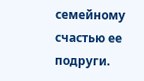семейному счастью ее подруги.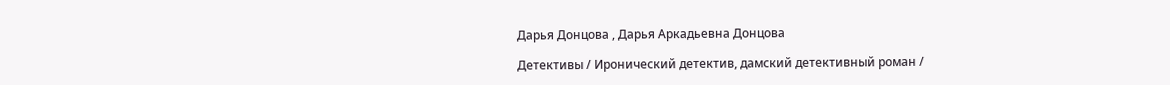Дарья Донцова , Дарья Аркадьевна Донцова

Детективы / Иронический детектив, дамский детективный роман /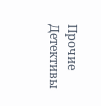Прочие Детективы